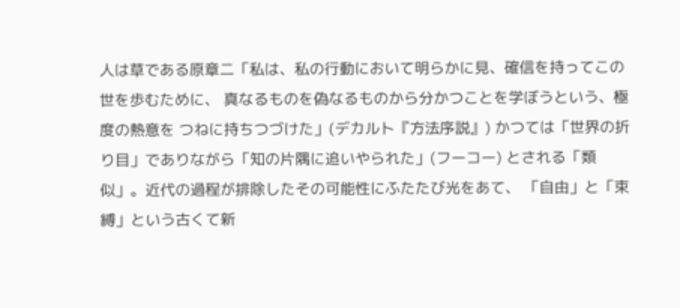人は草である原章二「私は、私の行動において明らかに見、確信を持ってこの世を歩むために、 真なるものを偽なるものから分かつことを学ぼうという、極度の熱意を つねに持ちつづけた」(デカルト『方法序説』) かつては「世界の折り目」でありながら「知の片隅に追いやられた」(フーコー) とされる「類似」。近代の過程が排除したその可能性にふたたび光をあて、 「自由」と「束縛」という古くて新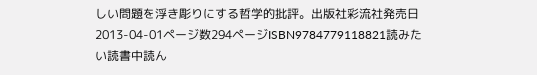しい問題を浮き彫りにする哲学的批評。出版社彩流社発売日2013-04-01ページ数294ページISBN9784779118821読みたい読書中読ん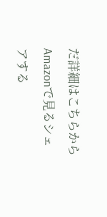だ詳細はこちらからAmazonで見るシェアする